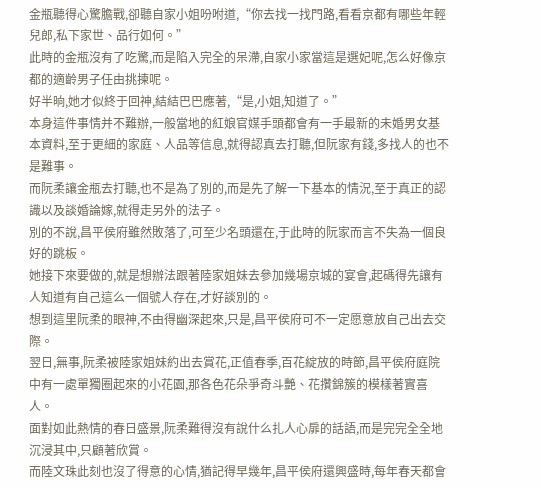金瓶聽得心驚膽戰,卻聽自家小姐吩咐道,“你去找一找門路,看看京都有哪些年輕兒郎,私下家世、品行如何。”
此時的金瓶沒有了吃驚,而是陷入完全的呆滯,自家小家當這是選妃呢,怎么好像京都的適齡男子任由挑揀呢。
好半晌,她才似終于回神,結結巴巴應著,“是,小姐,知道了。”
本身這件事情并不難辦,一般當地的紅娘官媒手頭都會有一手最新的未婚男女基本資料,至于更細的家庭、人品等信息,就得認真去打聽,但阮家有錢,多找人的也不是難事。
而阮柔讓金瓶去打聽,也不是為了別的,而是先了解一下基本的情況,至于真正的認識以及談婚論嫁,就得走另外的法子。
別的不說,昌平侯府雖然敗落了,可至少名頭還在,于此時的阮家而言不失為一個良好的跳板。
她接下來要做的,就是想辦法跟著陸家姐妹去參加幾場京城的宴會,起碼得先讓有人知道有自己這么一個號人存在,才好談別的。
想到這里阮柔的眼神,不由得幽深起來,只是,昌平侯府可不一定愿意放自己出去交際。
翌日,無事,阮柔被陸家姐妹約出去賞花,正值春季,百花綻放的時節,昌平侯府庭院中有一處單獨圈起來的小花園,那各色花朵爭奇斗艷、花攢錦簇的模樣著實喜人。
面對如此熱情的春日盛景,阮柔難得沒有說什么扎人心扉的話語,而是完完全全地沉浸其中,只顧著欣賞。
而陸文珠此刻也沒了得意的心情,猶記得早幾年,昌平侯府還興盛時,每年春天都會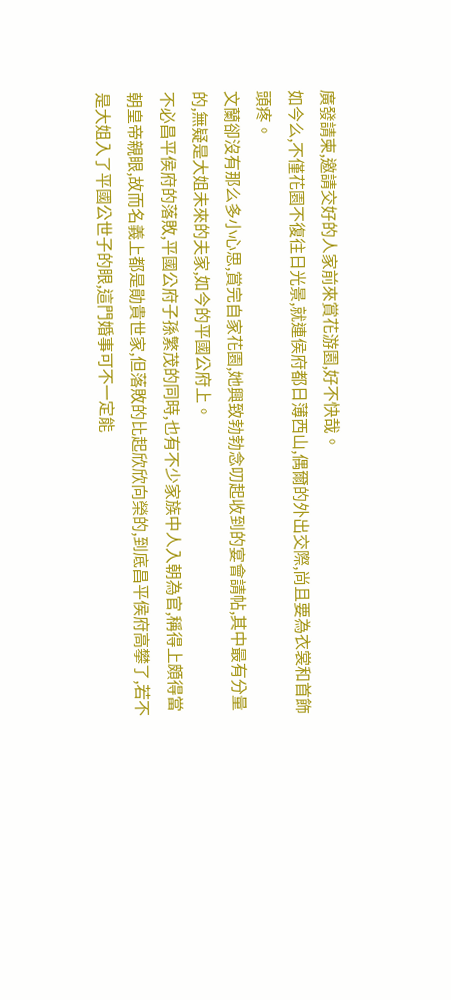廣發請柬,邀請交好的人家前來賞花游園,好不快哉。
如今么,不僅花園不復往日光景,就連侯府都日薄西山,偶爾的外出交際,尚且要為衣裳和首飾頭疼。
文蘭卻沒有那么多小心思,賞完自家花園,她興致勃勃念叨起收到的宴會請帖,其中最有分量的,無疑是大姐未來的夫家,如今的平國公府上。
不必昌平侯府的落敗,平國公府子孫繁茂的同時,也有不少家族中人入朝為官,稱得上頗得當朝皇帝親眼,故而名義上都是勛貴世家,但落敗的比起欣欣向榮的,到底昌平侯府高攀了,若不是大姐入了平國公世子的眼,這門婚事可不一定能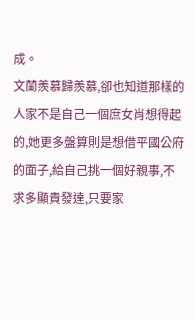成。
文蘭羨慕歸羨慕,卻也知道那樣的人家不是自己一個庶女肖想得起的,她更多盤算則是想借平國公府的面子,給自己挑一個好親事,不求多顯貴發達,只要家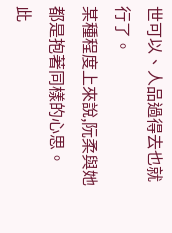世可以、人品過得去也就行了。
某種程度上來說,阮柔與她都是抱著同樣的心思。
此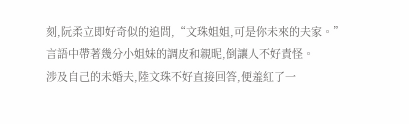刻,阮柔立即好奇似的追問,“文珠姐姐,可是你未來的夫家。”言語中帶著幾分小姐妹的調皮和親昵,倒讓人不好責怪。
涉及自己的未婚夫,陸文珠不好直接回答,便羞紅了一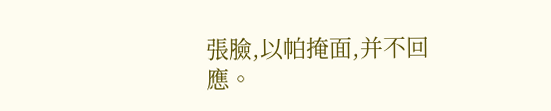張臉,以帕掩面,并不回應。